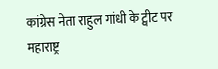कांग्रेस नेता राहुल गांधी के ट्वीट पर महाराष्ट्र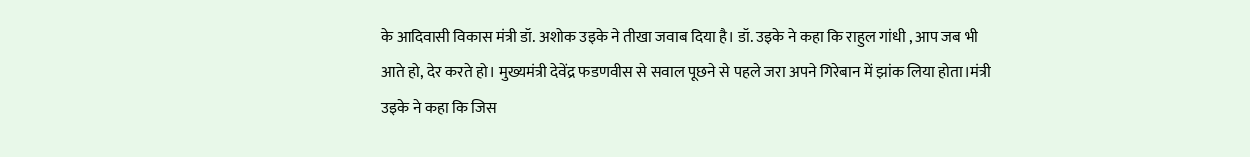के आदिवासी विकास मंत्री डॉ. अशोक उइके ने तीखा जवाब दिया है। डॉ. उइके ने कहा कि राहुल गांधी , आप जब भी आते हो, देर करते हो। मुख्यमंत्री देवेंद्र फडणवीस से सवाल पूछने से पहले जरा अपने गिरेबान में झांक लिया होता।मंत्री उइके ने कहा कि जिस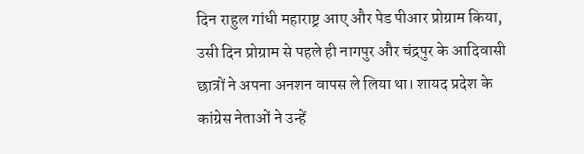दिन राहुल गांधी महाराष्ट्र आए और पेड पीआर प्रोग्राम किया, उसी दिन प्रोग्राम से पहले ही नागपुर और चंद्रपुर के आदिवासी छात्रों ने अपना अनशन वापस ले लिया था। शायद प्रदेश के कांग्रेस नेताओं ने उन्हें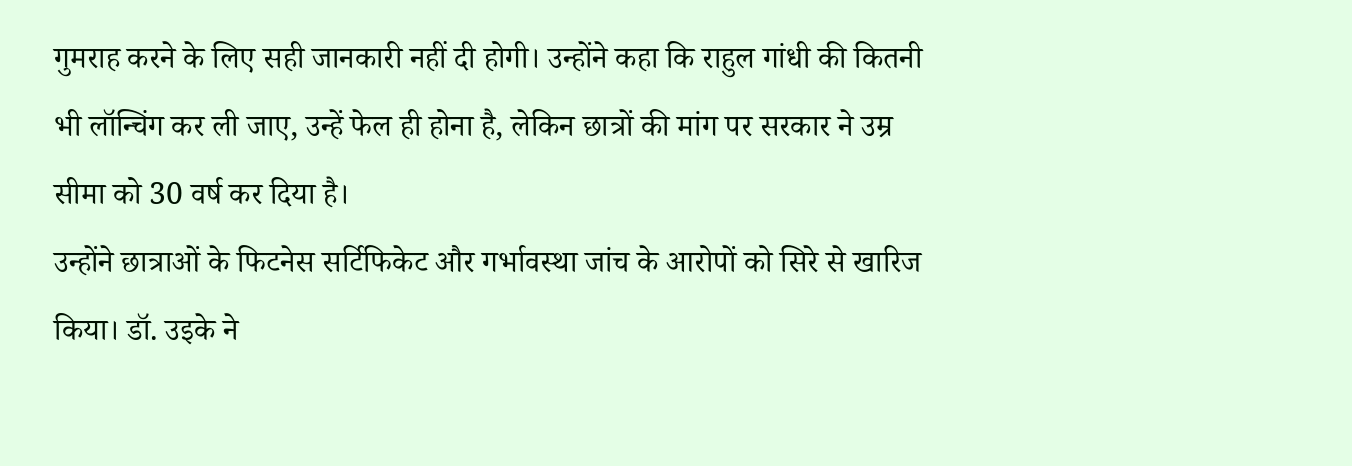गुमराह करने के लिए सही जानकारी नहीं दी होगी। उन्होंने कहा कि राहुल गांधी की कितनी भी लॉन्चिंग कर ली जाए, उन्हें फेल ही होना है, लेकिन छात्रों की मांग पर सरकार ने उम्र सीमा को 30 वर्ष कर दिया है।
उन्होंने छात्राओं के फिटनेस सर्टिफिकेट और गर्भावस्था जांच के आरोपों को सिरे से खारिज किया। डॉ. उइके ने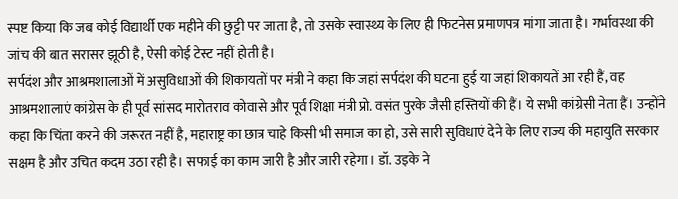स्पष्ट किया कि जब कोई विद्यार्थी एक महीने की छुट्टी पर जाता है, तो उसके स्वास्थ्य के लिए ही फिटनेस प्रमाणपत्र मांगा जाता है। गर्भावस्था की जांच की बात सरासर झूठी है, ऐसी कोई टेस्ट नहीं होती है।
सर्पदंश और आश्रमशालाओं में असुविधाओं की शिकायतों पर मंत्री ने कहा कि जहां सर्पदंश की घटना हुई या जहां शिकायतें आ रही हैं, वह आश्रमशालाएं कांग्रेस के ही पूर्व सांसद मारोतराव कोवासे और पूर्व शिक्षा मंत्री प्रो. वसंत पुरके जैसी हस्तियों की हैं। ये सभी कांग्रेसी नेता हैं। उन्होंने कहा कि चिंता करने की जरूरत नहीं है, महाराष्ट्र का छात्र चाहे किसी भी समाज का हो, उसे सारी सुविधाएं देने के लिए राज्य की महायुति सरकार सक्षम है और उचित कदम उठा रही है। सफाई का काम जारी है और जारी रहेगा। डॉ. उइके ने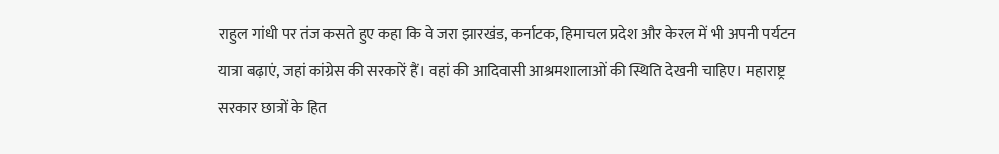राहुल गांधी पर तंज कसते हुए कहा कि वे जरा झारखंड, कर्नाटक, हिमाचल प्रदेश और केरल में भी अपनी पर्यटन यात्रा बढ़ाएं, जहां कांग्रेस की सरकारें हैं। वहां की आदिवासी आश्रमशालाओं की स्थिति देखनी चाहिए। महाराष्ट्र सरकार छात्रों के हित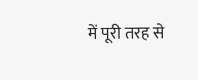में पूरी तरह से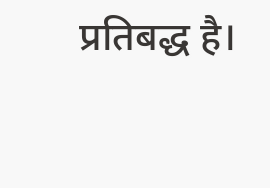प्रतिबद्ध है।